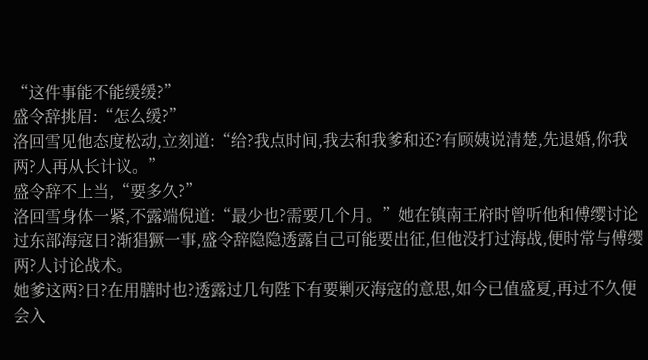“这件事能不能缓缓?”
盛令辞挑眉:“怎么缓?”
洛回雪见他态度松动,立刻道:“给?我点时间,我去和我爹和还?有顾姨说清楚,先退婚,你我两?人再从长计议。”
盛令辞不上当,“要多久?”
洛回雪身体一紧,不露端倪道:“最少也?需要几个月。”她在镇南王府时曾听他和傅缨讨论过东部海寇日?渐猖獗一事,盛令辞隐隐透露自己可能要出征,但他没打过海战,便时常与傅缨两?人讨论战术。
她爹这两?日?在用膳时也?透露过几句陛下有要剿灭海寇的意思,如今已值盛夏,再过不久便会入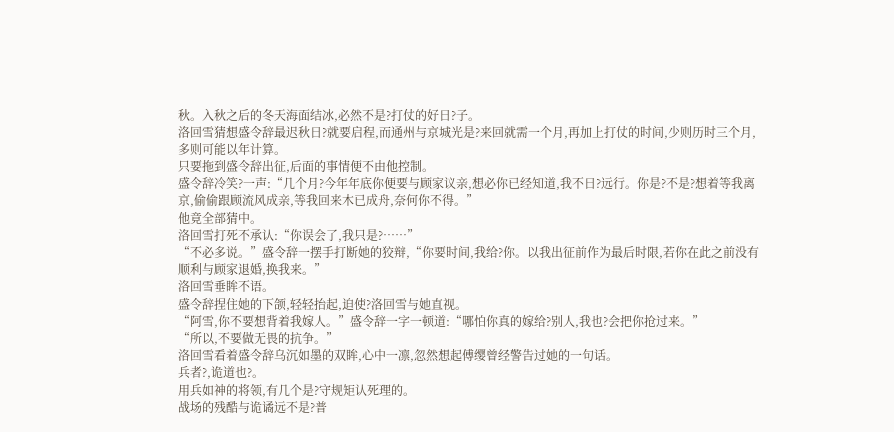秋。入秋之后的冬天海面结冰,必然不是?打仗的好日?子。
洛回雪猜想盛令辞最迟秋日?就要启程,而通州与京城光是?来回就需一个月,再加上打仗的时间,少则历时三个月,多则可能以年计算。
只要拖到盛令辞出征,后面的事情便不由他控制。
盛令辞冷笑?一声:“几个月?今年年底你便要与顾家议亲,想必你已经知道,我不日?远行。你是?不是?想着等我离京,偷偷跟顾流风成亲,等我回来木已成舟,奈何你不得。”
他竟全部猜中。
洛回雪打死不承认:“你误会了,我只是?……”
“不必多说。”盛令辞一摆手打断她的狡辩,“你要时间,我给?你。以我出征前作为最后时限,若你在此之前没有顺利与顾家退婚,换我来。”
洛回雪垂眸不语。
盛令辞捏住她的下颌,轻轻抬起,迫使?洛回雪与她直视。
“阿雪,你不要想背着我嫁人。”盛令辞一字一顿道:“哪怕你真的嫁给?别人,我也?会把你抢过来。”
“所以,不要做无畏的抗争。”
洛回雪看着盛令辞乌沉如墨的双眸,心中一凛,忽然想起傅缨曾经警告过她的一句话。
兵者?,诡道也?。
用兵如神的将领,有几个是?守规矩认死理的。
战场的残酷与诡谲远不是?普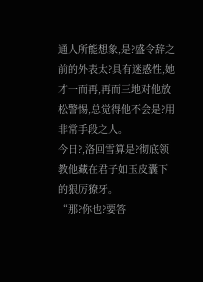通人所能想象,是?盛令辞之前的外表太?具有迷惑性,她才一而再,再而三地对他放松警惕,总觉得他不会是?用非常手段之人。
今日?,洛回雪算是?彻底领教他藏在君子如玉皮囊下的狠厉獠牙。
“那?你也?要答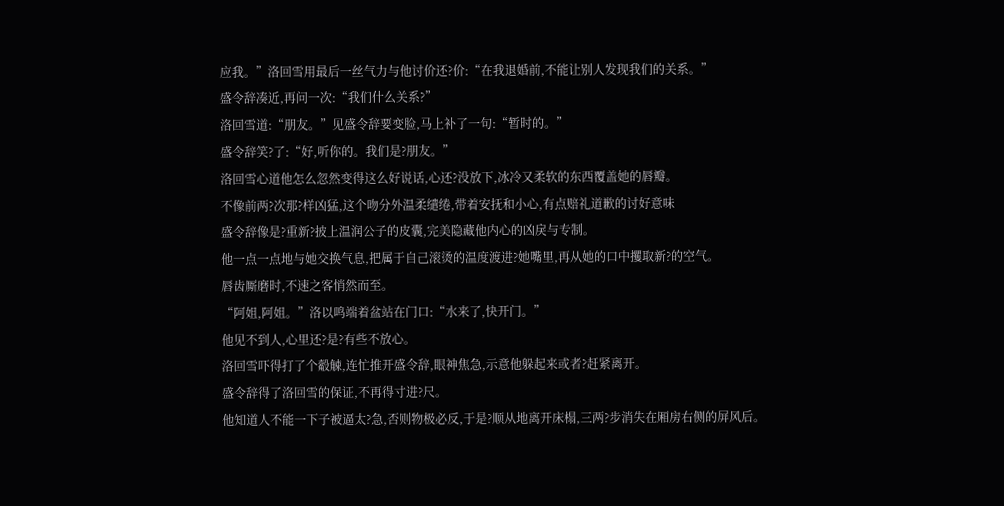应我。”洛回雪用最后一丝气力与他讨价还?价:“在我退婚前,不能让别人发现我们的关系。”
盛令辞凑近,再问一次:“我们什么关系?”
洛回雪道:“朋友。”见盛令辞要变脸,马上补了一句:“暂时的。”
盛令辞笑?了:“好,听你的。我们是?朋友。”
洛回雪心道他怎么忽然变得这么好说话,心还?没放下,冰冷又柔软的东西覆盖她的唇瓣。
不像前两?次那?样凶猛,这个吻分外温柔缱绻,带着安抚和小心,有点赔礼道歉的讨好意味
盛令辞像是?重新?披上温润公子的皮囊,完美隐藏他内心的凶戾与专制。
他一点一点地与她交换气息,把属于自己滚烫的温度渡进?她嘴里,再从她的口中攫取新?的空气。
唇齿厮磨时,不速之客悄然而至。
“阿姐,阿姐。”洛以鸣端着盆站在门口:“水来了,快开门。”
他见不到人,心里还?是?有些不放心。
洛回雪吓得打了个觳觫,连忙推开盛令辞,眼神焦急,示意他躲起来或者?赶紧离开。
盛令辞得了洛回雪的保证,不再得寸进?尺。
他知道人不能一下子被逼太?急,否则物极必反,于是?顺从地离开床榻,三两?步消失在厢房右侧的屏风后。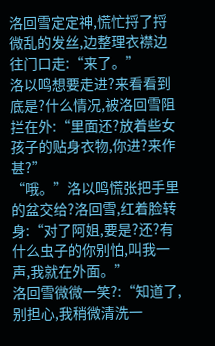洛回雪定定神,慌忙捋了捋微乱的发丝,边整理衣襟边往门口走:“来了。”
洛以鸣想要走进?来看看到底是?什么情况,被洛回雪阻拦在外:“里面还?放着些女孩子的贴身衣物,你进?来作甚?”
“哦。”洛以鸣慌张把手里的盆交给?洛回雪,红着脸转身:“对了阿姐,要是?还?有什么虫子的你别怕,叫我一声,我就在外面。”
洛回雪微微一笑?:“知道了,别担心,我稍微清洗一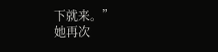下就来。”
她再次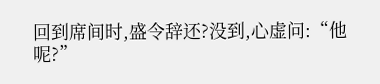回到席间时,盛令辞还?没到,心虚问:“他呢?”